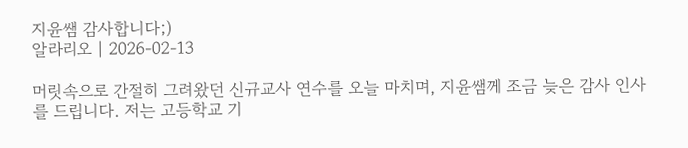지윤쌤 감사합니다;)
알라리오 | 2026-02-13

머릿속으로 간절히 그려왔던 신규교사 연수를 오늘 마치며, 지윤쌤께 조금 늦은 감사 인사를 드립니다. 저는 고등학교 기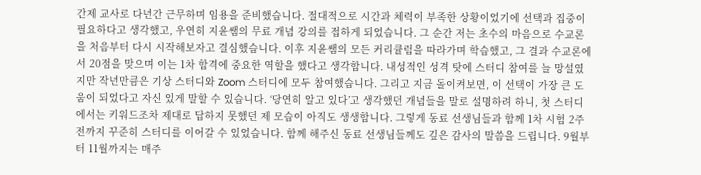간제 교사로 다년간 근무하며 임용을 준비했습니다. 절대적으로 시간과 체력이 부족한 상황이었기에 선택과 집중이 필요하다고 생각했고, 우연히 지윤쌤의 무료 개념 강의를 접하게 되었습니다. 그 순간 저는 초수의 마음으로 수교론을 처음부터 다시 시작해보자고 결심했습니다. 이후 지윤쌤의 모든 커리큘럼을 따라가며 학습했고, 그 결과 수교론에서 20점을 맞으며 이는 1차 합격에 중요한 역할을 했다고 생각합니다. 내성적인 성격 탓에 스터디 참여를 늘 망설였지만 작년만큼은 기상 스터디와 Zoom 스터디에 모두 참여했습니다. 그리고 지금 돌이켜보면, 이 선택이 가장 큰 도움이 되었다고 자신 있게 말할 수 있습니다. ‘당연히 알고 있다’고 생각했던 개념들을 말로 설명하려 하니, 첫 스터디에서는 키워드조차 제대로 답하지 못했던 제 모습이 아직도 생생합니다. 그렇게 동료 선생님들과 함께 1차 시험 2주 전까지 꾸준히 스터디를 이어갈 수 있었습니다. 함께 해주신 동료 선생님들께도 깊은 감사의 말씀을 드립니다. 9월부터 11월까지는 매주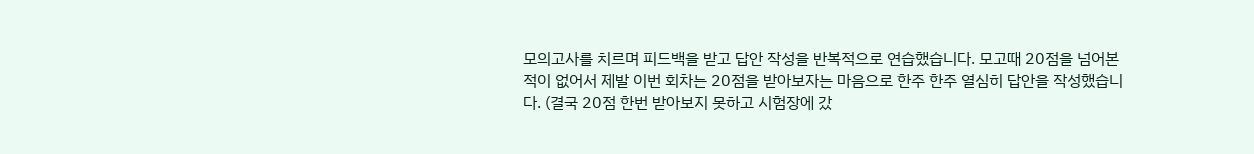모의고사를 치르며 피드백을 받고 답안 작성을 반복적으로 연습했습니다. 모고때 20점을 넘어본적이 없어서 제발 이번 회차는 20점을 받아보자는 마음으로 한주 한주 열심히 답안을 작성했습니다. (결국 20점 한번 받아보지 못하고 시험장에 갔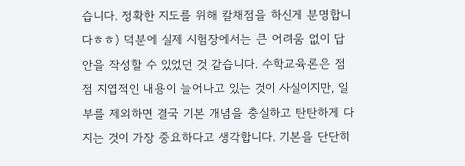습니다. 정확한 지도를 위해 칼채점을 하신게 분명합니다ㅎㅎ) 덕분에 실제 시험장에서는 큰 어려움 없이 답안을 작성할 수 있었던 것 같습니다. 수학교육론은 점점 지엽적인 내용이 늘어나고 있는 것이 사실이지만, 일부를 제외하면 결국 기본 개념을 충실하고 탄탄하게 다지는 것이 가장 중요하다고 생각합니다. 기본을 단단히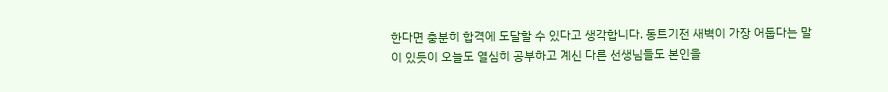한다면 충분히 합격에 도달할 수 있다고 생각합니다. 동트기전 새벽이 가장 어둡다는 말이 있듯이 오늘도 열심히 공부하고 계신 다른 선생님들도 본인을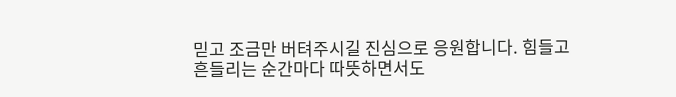믿고 조금만 버텨주시길 진심으로 응원합니다. 힘들고 흔들리는 순간마다 따뜻하면서도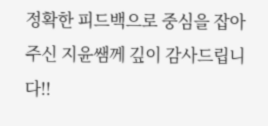정확한 피드백으로 중심을 잡아주신 지윤쌤께 깊이 감사드립니다!!